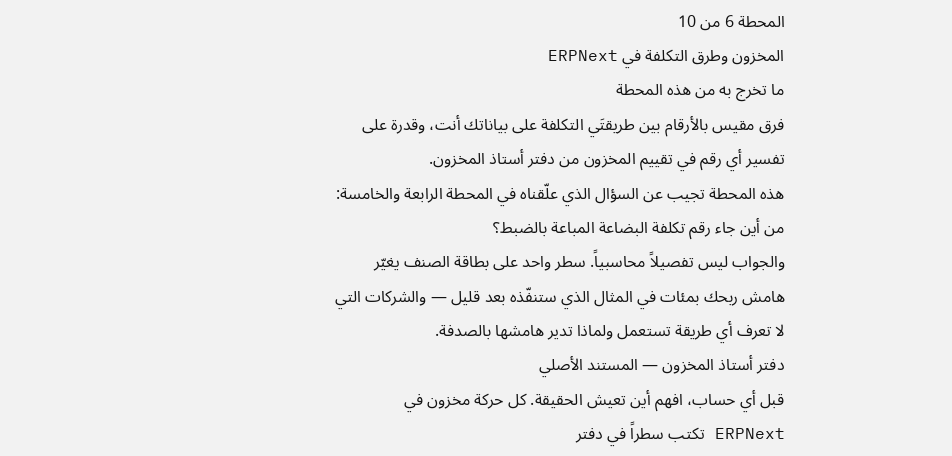المحطة 6 من 10
المخزون وطرق التكلفة في ERPNext
ما تخرج به من هذه المحطة
فرق مقيس بالأرقام بين طريقتَي التكلفة على بياناتك أنت، وقدرة على تفسير أي رقم في تقييم المخزون من دفتر أستاذ المخزون.
هذه المحطة تجيب عن السؤال الذي علّقناه في المحطة الرابعة والخامسة: من أين جاء رقم تكلفة البضاعة المباعة بالضبط؟
والجواب ليس تفصيلاً محاسبياً. سطر واحد على بطاقة الصنف يغيّر هامش ربحك بمئات في المثال الذي ستنفّذه بعد قليل — والشركات التي لا تعرف أي طريقة تستعمل ولماذا تدير هامشها بالصدفة.
دفتر أستاذ المخزون — المستند الأصلي
قبل أي حساب، افهم أين تعيش الحقيقة. كل حركة مخزون في ERPNext تكتب سطراً في دفتر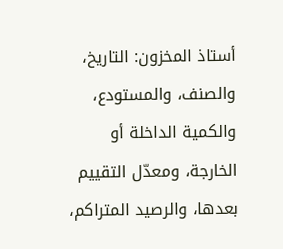أستاذ المخزون: التاريخ، والصنف، والمستودع، والكمية الداخلة أو الخارجة، ومعدّل التقييم بعدها، والرصيد المتراكم،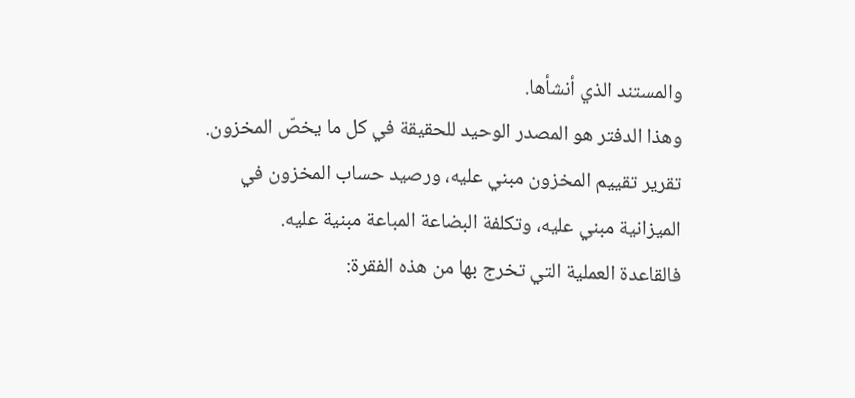والمستند الذي أنشأها.
وهذا الدفتر هو المصدر الوحيد للحقيقة في كل ما يخصّ المخزون. تقرير تقييم المخزون مبني عليه، ورصيد حساب المخزون في الميزانية مبني عليه، وتكلفة البضاعة المباعة مبنية عليه.
فالقاعدة العملية التي تخرج بها من هذه الفقرة: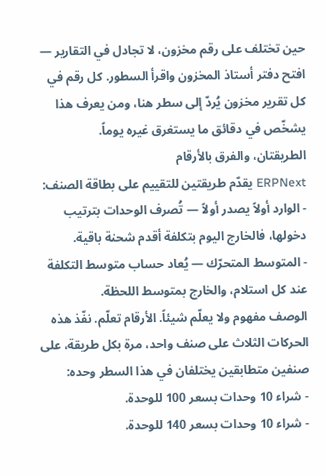حين تختلف على رقم مخزون، لا تجادل في التقارير — افتح دفتر أستاذ المخزون واقرأ السطور. كل رقم في كل تقرير مخزون يُردّ إلى سطر هنا، ومن يعرف هذا يشخّص في دقائق ما يستغرق غيره يوماً.
الطريقتان، والفرق بالأرقام
ERPNext يقدّم طريقتين للتقييم على بطاقة الصنف:
- الوارد أولاً يصدر أولاً — تُصرف الوحدات بترتيب دخولها، فالخارج اليوم بتكلفة أقدم شحنة باقية.
- المتوسط المتحرّك — يُعاد حساب متوسط التكلفة عند كل استلام، والخارج بمتوسط اللحظة.
الوصف مفهوم ولا يعلّم شيئاً. الأرقام تعلّم. نفّذ هذه الحركات الثلاث على صنف واحد، مرة بكل طريقة، على صنفين متطابقين يختلفان في هذا السطر وحده:
- شراء 10 وحدات بسعر 100 للوحدة.
- شراء 10 وحدات بسعر 140 للوحدة.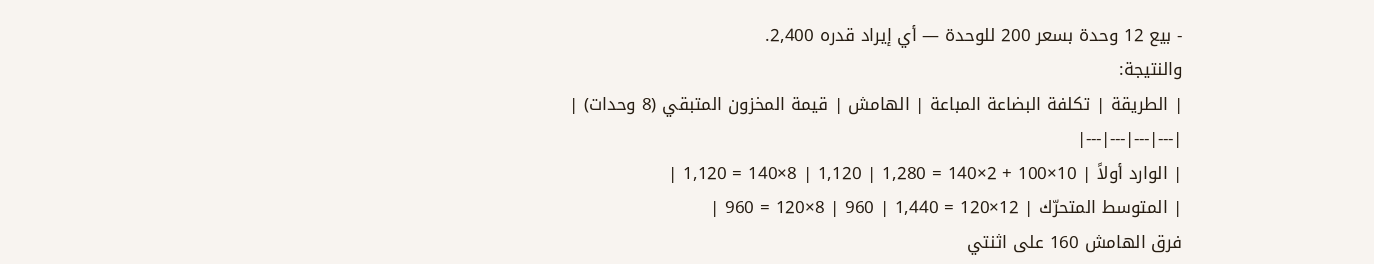- بيع 12 وحدة بسعر 200 للوحدة — أي إيراد قدره 2,400.
والنتيجة:
| الطريقة | تكلفة البضاعة المباعة | الهامش | قيمة المخزون المتبقي (8 وحدات) |
|---|---|---|---|
| الوارد أولاً | 10×100 + 2×140 = 1,280 | 1,120 | 8×140 = 1,120 |
| المتوسط المتحرّك | 12×120 = 1,440 | 960 | 8×120 = 960 |
فرق الهامش 160 على اثنتي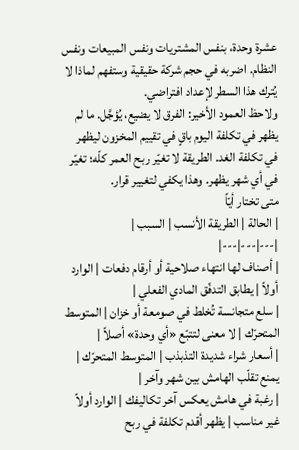عشرة وحدة، بنفس المشتريات ونفس المبيعات ونفس النظام. اضربه في حجم شركة حقيقية وستفهم لماذا لا يُترك هذا السطر لإعداد افتراضي.
ولاحظ العمود الأخير: الفرق لا يضيع، يُؤجَّل. ما لم يظهر في تكلفة اليوم باقٍ في تقييم المخزون ليظهر في تكلفة الغد. الطريقة لا تغيّر ربح العمر كلّه؛ تغيّر في أي شهر يظهر. وهذا يكفي لتغيير قرار.
متى تختار أيّاً
| الحالة | الطريقة الأنسب | السبب |
|---|---|---|
| أصناف لها انتهاء صلاحية أو أرقام دفعات | الوارد أولاً | يطابق التدفّق المادي الفعلي |
| سلع متجانسة تُخلط في صومعة أو خزان | المتوسط المتحرّك | لا معنى لتتبّع «أي وحدة» أصلاً |
| أسعار شراء شديدة التذبذب | المتوسط المتحرّك | يمنع تقلّب الهامش بين شهر وآخر |
| رغبة في هامش يعكس آخر تكاليفك | الوارد أولاً غير مناسب | يظهر أقدم تكلفة في ربح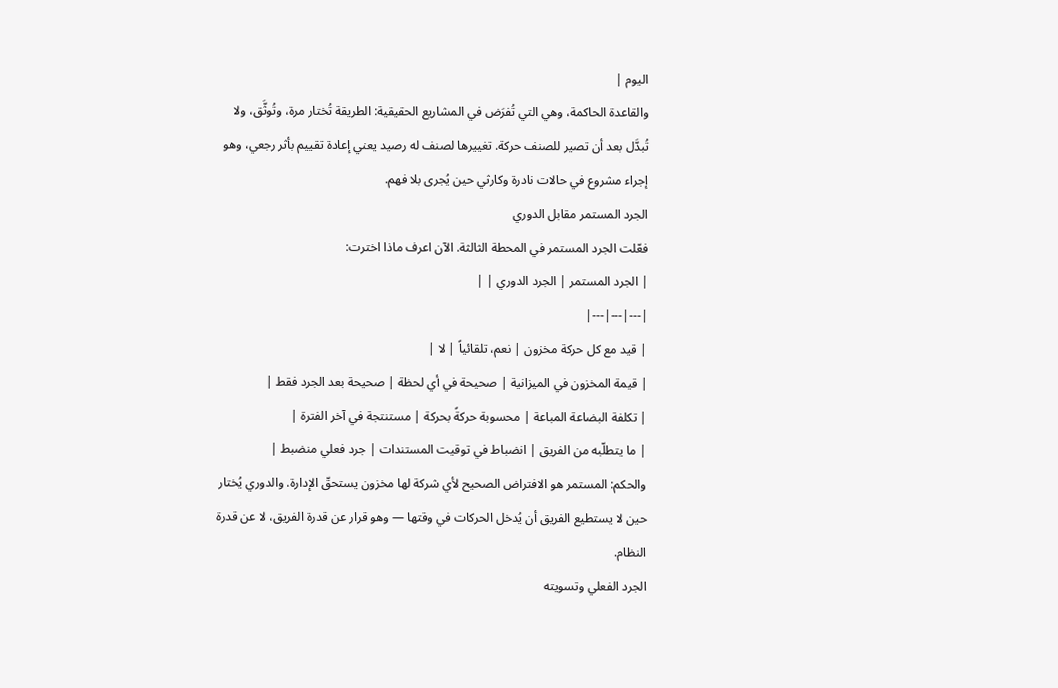اليوم |
والقاعدة الحاكمة، وهي التي تُفرَض في المشاريع الحقيقية: الطريقة تُختار مرة، وتُوثَّق، ولا تُبدَّل بعد أن تصير للصنف حركة. تغييرها لصنف له رصيد يعني إعادة تقييم بأثر رجعي، وهو إجراء مشروع في حالات نادرة وكارثي حين يُجرى بلا فهم.
الجرد المستمر مقابل الدوري
فعّلت الجرد المستمر في المحطة الثالثة. الآن اعرف ماذا اخترت:
| الجرد المستمر | الجرد الدوري | |
|---|---|---|
| قيد مع كل حركة مخزون | نعم، تلقائياً | لا |
| قيمة المخزون في الميزانية | صحيحة في أي لحظة | صحيحة بعد الجرد فقط |
| تكلفة البضاعة المباعة | محسوبة حركةً بحركة | مستنتجة في آخر الفترة |
| ما يتطلّبه من الفريق | انضباط في توقيت المستندات | جرد فعلي منضبط |
والحكم: المستمر هو الافتراض الصحيح لأي شركة لها مخزون يستحقّ الإدارة. والدوري يُختار حين لا يستطيع الفريق أن يُدخل الحركات في وقتها — وهو قرار عن قدرة الفريق، لا عن قدرة النظام.
الجرد الفعلي وتسويته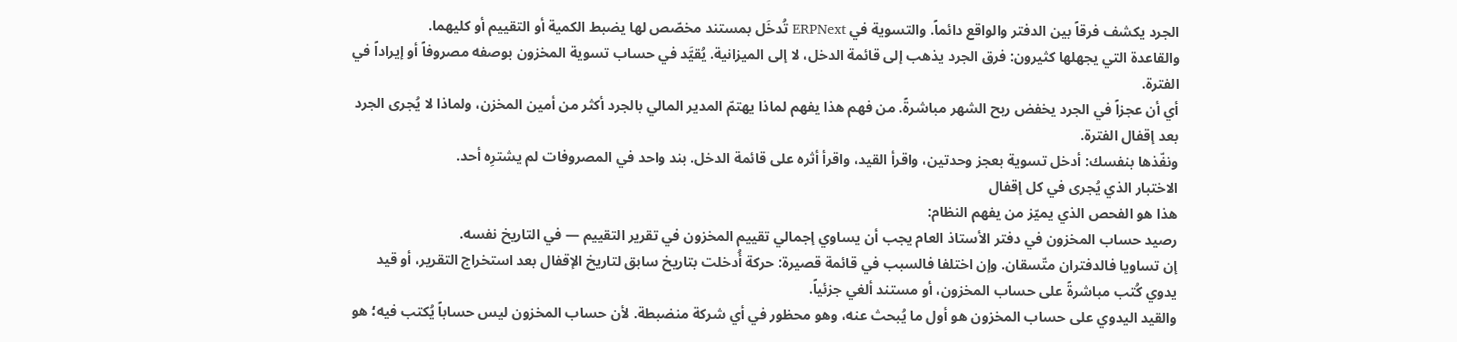الجرد يكشف فرقاً بين الدفتر والواقع دائماً. والتسوية في ERPNext تُدخَل بمستند مخصّص لها يضبط الكمية أو التقييم أو كليهما.
والقاعدة التي يجهلها كثيرون: فرق الجرد يذهب إلى قائمة الدخل، لا إلى الميزانية. يُقيَّد في حساب تسوية المخزون بوصفه مصروفاً أو إيراداً في الفترة.
أي أن عجزاً في الجرد يخفض ربح الشهر مباشرةً. من فهم هذا يفهم لماذا يهتمّ المدير المالي بالجرد أكثر من أمين المخزن، ولماذا لا يُجرى الجرد بعد إقفال الفترة.
ونفّذها بنفسك: أدخل تسوية بعجز وحدتين، واقرأ القيد، واقرأ أثره على قائمة الدخل. بند واحد في المصروفات لم يشترِه أحد.
الاختبار الذي يُجرى في كل إقفال
هذا هو الفحص الذي يميّز من يفهم النظام:
رصيد حساب المخزون في دفتر الأستاذ العام يجب أن يساوي إجمالي تقييم المخزون في تقرير التقييم — في التاريخ نفسه.
إن تساويا فالدفتران متّسقان. وإن اختلفا فالسبب في قائمة قصيرة: حركة أُدخلت بتاريخ سابق لتاريخ الإقفال بعد استخراج التقرير، أو قيد يدوي كُتب مباشرةً على حساب المخزون، أو مستند ألغي جزئياً.
والقيد اليدوي على حساب المخزون هو أول ما يُبحث عنه، وهو محظور في أي شركة منضبطة. لأن حساب المخزون ليس حساباً يُكتب فيه؛ هو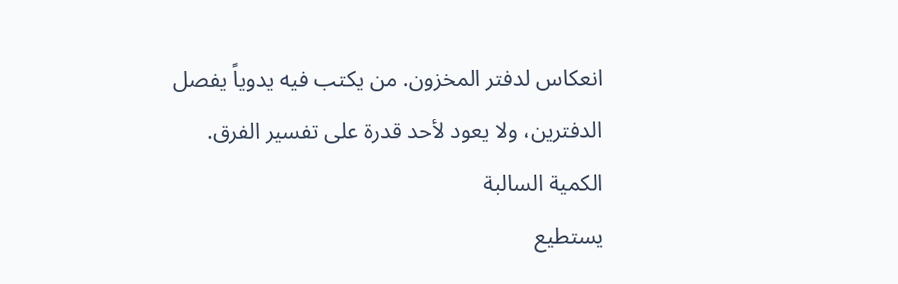انعكاس لدفتر المخزون. من يكتب فيه يدوياً يفصل الدفترين، ولا يعود لأحد قدرة على تفسير الفرق.
الكمية السالبة
يستطيع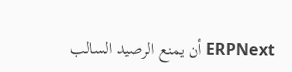ERPNext أن يمنع الرصيد السالب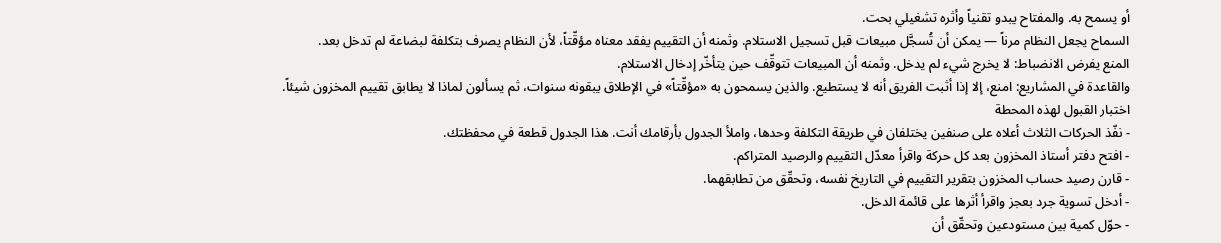أو يسمح به. والمفتاح يبدو تقنياً وأثره تشغيلي بحت.
السماح يجعل النظام مرناً — يمكن أن تُسجَّل مبيعات قبل تسجيل الاستلام. وثمنه أن التقييم يفقد معناه مؤقّتاً، لأن النظام يصرف بتكلفة لبضاعة لم تدخل بعد.
المنع يفرض الانضباط: لا يخرج شيء لم يدخل. وثمنه أن المبيعات تتوقّف حين يتأخّر إدخال الاستلام.
والقاعدة في المشاريع: امنع، إلا إذا أثبت الفريق أنه لا يستطيع. والذين يسمحون به «مؤقّتاً» في الإطلاق يبقونه سنوات، ثم يسألون لماذا لا يطابق تقييم المخزون شيئاً.
اختبار القبول لهذه المحطة
- نفّذ الحركات الثلاث أعلاه على صنفين يختلفان في طريقة التكلفة وحدها، واملأ الجدول بأرقامك أنت. هذا الجدول قطعة في محفظتك.
- افتح دفتر أستاذ المخزون بعد كل حركة واقرأ معدّل التقييم والرصيد المتراكم.
- قارن رصيد حساب المخزون بتقرير التقييم في التاريخ نفسه، وتحقّق من تطابقهما.
- أدخل تسوية جرد بعجز واقرأ أثرها على قائمة الدخل.
- حوّل كمية بين مستودعين وتحقّق أن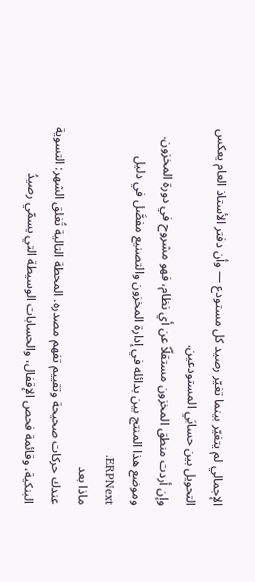الإجمالي لم يتغيّر بينما تغيّر رصيد كل مستودع — وأن دفتر الأستاذ العام يعكس التحويل بين حسابَي المستودعين.
وإن أردت منطق المخزون مستقلّاً عن أي نظام، فهو مشروح في دورة المخزون. وموضع هذا المنتج بين بدائله في إدارة المخزون والتصنيع مفصَّل في دليل ERPNext.
ماذا بعد
عندك حركات صحيحة وتقييم تفهم مصدره. المحطة التالية تُغلق الشهر: التسوية البنكية، وقائمة فحص الإقفال، والحسابات الوسيطة التي يسمّي رصيدُ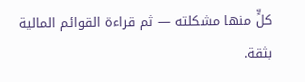كلٍّ منها مشكلته — ثم قراءة القوائم المالية بثقة.